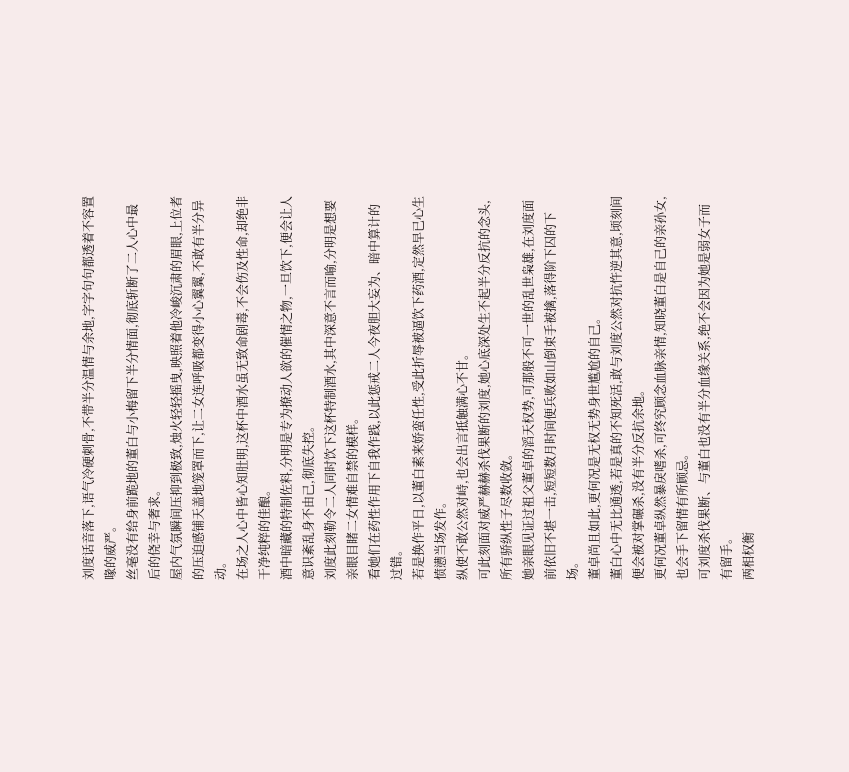刘度话音落下,语气冷硬刺骨,不带半分温情与余地,字字句句都透着不容置喙的威严。
丝毫没有给身前跪地的董白与小梅留下半分情面,彻底斩断了二人心中最后的侥幸与奢求。
屋内气氛瞬间压抑到极致,烛火轻轻摇曳,映照着他冷峻沉肃的眉眼,上位者的压迫感铺天盖地笼罩而下,让二女连呼吸都变得小心翼翼,不敢有半分异动。
在场之人心中皆心知肚明,这杯中酒水虽无致命剧毒,不会伤及性命,却绝非干净纯粹的佳酿。
酒中暗藏的特制佐料,分明是专为撩动人欲的催情之物,一旦饮下,便会让人意识紊乱身不由己,彻底失控。
刘度此刻勒令二人同时饮下这杯特制酒水,其中深意不言而喻,分明是想要亲眼目睹二女情难自禁的模样。
看她们在药性作用下自我作践,以此惩戒二人今夜胆大妄为、暗中算计的过错。
若是换作平日,以董白素来娇蛮任性,受此折辱被逼饮下药酒,定然早已心生愤懑当场发作。
纵使不敢公然对峙,也会出言抵触满心不甘。
可此刻面对威严赫赫杀伐果断的刘度,她心底深处生不起半分反抗的念头,所有骄纵性子尽数收敛。
她亲眼见证过祖父董卓的滔天权势,可那般不可一世的乱世枭雄,在刘度面前依旧不堪一击,短短数月时间便兵败如山倒束手被擒,落得阶下囚的下场。
董卓尚且如此,更何况是无权无势身世尴尬的自己。
董白心中无比通透,若是真的不知死活,敢与刘度公然对抗忤逆其意,顷刻间便会被对掌碾杀,没有半分反抗余地。
更何况董卓纵然暴戾嗜杀,可终究顾念血脉亲情,知晓董白是自己的亲孙女,也会手下留情有所顾忌。
可刘度杀伐果断、与董白也没有半分血缘关系,绝不会因为她是弱女子而有留手。
两相权衡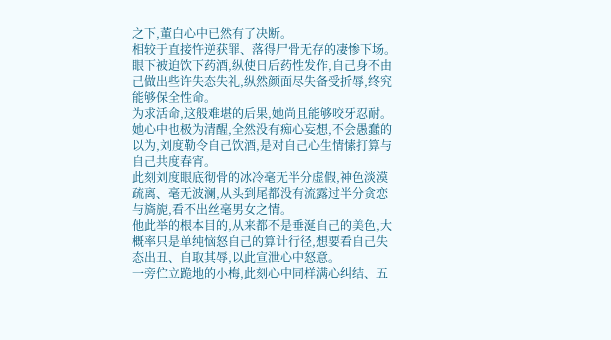之下,董白心中已然有了决断。
相较于直接忤逆获罪、落得尸骨无存的凄惨下场。
眼下被迫饮下药酒,纵使日后药性发作,自己身不由己做出些许失态失礼,纵然颜面尽失备受折辱,终究能够保全性命。
为求活命,这般难堪的后果,她尚且能够咬牙忍耐。
她心中也极为清醒,全然没有痴心妄想,不会愚蠢的以为,刘度勒令自己饮酒,是对自己心生情愫打算与自己共度春宵。
此刻刘度眼底彻骨的冰冷毫无半分虚假,神色淡漠疏离、毫无波澜,从头到尾都没有流露过半分贪恋与旖旎,看不出丝毫男女之情。
他此举的根本目的,从来都不是垂涎自己的美色,大概率只是单纯恼怒自己的算计行径,想要看自己失态出丑、自取其辱,以此宣泄心中怒意。
一旁伫立跪地的小梅,此刻心中同样满心纠结、五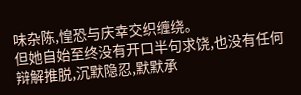味杂陈,惶恐与庆幸交织缠绕。
但她自始至终没有开口半句求饶,也没有任何辩解推脱,沉默隐忍,默默承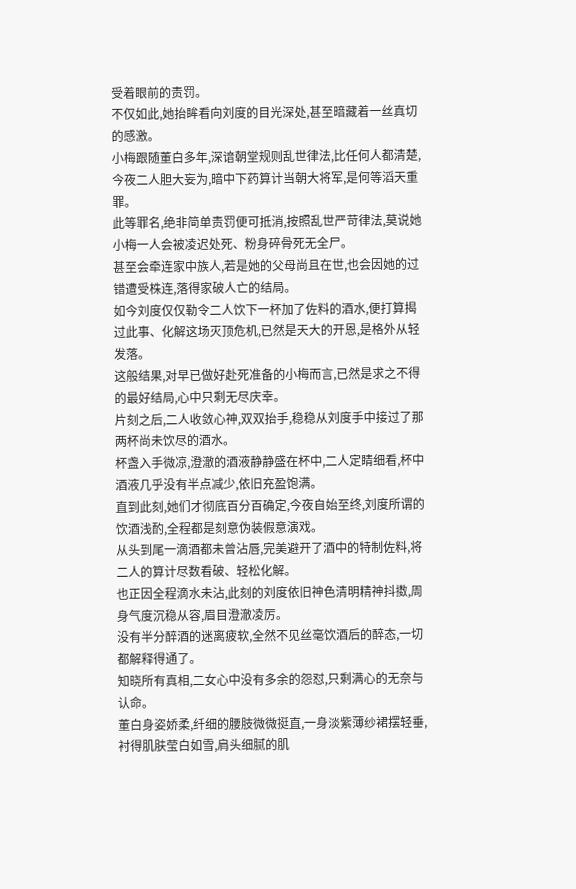受着眼前的责罚。
不仅如此,她抬眸看向刘度的目光深处,甚至暗藏着一丝真切的感激。
小梅跟随董白多年,深谙朝堂规则乱世律法,比任何人都清楚,今夜二人胆大妄为,暗中下药算计当朝大将军,是何等滔天重罪。
此等罪名,绝非简单责罚便可抵消,按照乱世严苛律法,莫说她小梅一人会被凌迟处死、粉身碎骨死无全尸。
甚至会牵连家中族人,若是她的父母尚且在世,也会因她的过错遭受株连,落得家破人亡的结局。
如今刘度仅仅勒令二人饮下一杯加了佐料的酒水,便打算揭过此事、化解这场灭顶危机,已然是天大的开恩,是格外从轻发落。
这般结果,对早已做好赴死准备的小梅而言,已然是求之不得的最好结局,心中只剩无尽庆幸。
片刻之后,二人收敛心神,双双抬手,稳稳从刘度手中接过了那两杯尚未饮尽的酒水。
杯盏入手微凉,澄澈的酒液静静盛在杯中,二人定睛细看,杯中酒液几乎没有半点减少,依旧充盈饱满。
直到此刻,她们才彻底百分百确定,今夜自始至终,刘度所谓的饮酒浅酌,全程都是刻意伪装假意演戏。
从头到尾一滴酒都未曾沾唇,完美避开了酒中的特制佐料,将二人的算计尽数看破、轻松化解。
也正因全程滴水未沾,此刻的刘度依旧神色清明精神抖擞,周身气度沉稳从容,眉目澄澈凌厉。
没有半分醉酒的迷离疲软,全然不见丝毫饮酒后的醉态,一切都解释得通了。
知晓所有真相,二女心中没有多余的怨怼,只剩满心的无奈与认命。
董白身姿娇柔,纤细的腰肢微微挺直,一身淡紫薄纱裙摆轻垂,衬得肌肤莹白如雪,肩头细腻的肌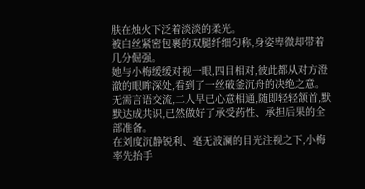肤在烛火下泛着淡淡的柔光。
被白丝紧密包裹的双腿纤细匀称,身姿卑微却带着几分倔强。
她与小梅缓缓对视一眼,四目相对,彼此都从对方澄澈的眼眸深处,看到了一丝破釜沉舟的决绝之意。
无需言语交流,二人早已心意相通,随即轻轻颔首,默默达成共识,已然做好了承受药性、承担后果的全部准备。
在刘度沉静锐利、毫无波澜的目光注视之下,小梅率先抬手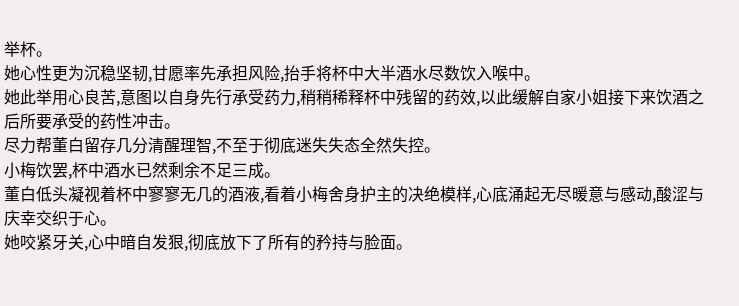举杯。
她心性更为沉稳坚韧,甘愿率先承担风险,抬手将杯中大半酒水尽数饮入喉中。
她此举用心良苦,意图以自身先行承受药力,稍稍稀释杯中残留的药效,以此缓解自家小姐接下来饮酒之后所要承受的药性冲击。
尽力帮董白留存几分清醒理智,不至于彻底迷失失态全然失控。
小梅饮罢,杯中酒水已然剩余不足三成。
董白低头凝视着杯中寥寥无几的酒液,看着小梅舍身护主的决绝模样,心底涌起无尽暖意与感动,酸涩与庆幸交织于心。
她咬紧牙关,心中暗自发狠,彻底放下了所有的矜持与脸面。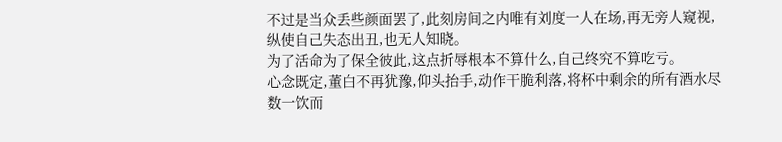不过是当众丢些颜面罢了,此刻房间之内唯有刘度一人在场,再无旁人窥视,纵使自己失态出丑,也无人知晓。
为了活命为了保全彼此,这点折辱根本不算什么,自己终究不算吃亏。
心念既定,董白不再犹豫,仰头抬手,动作干脆利落,将杯中剩余的所有酒水尽数一饮而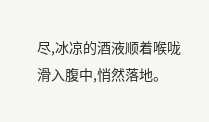尽,冰凉的酒液顺着喉咙滑入腹中,悄然落地。